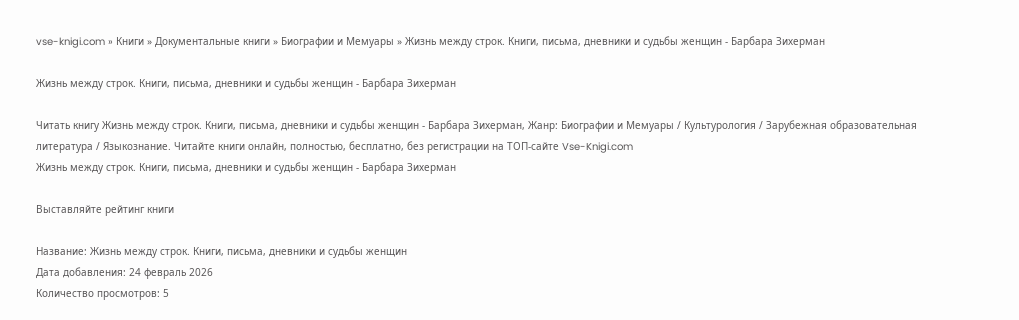vse-knigi.com » Книги » Документальные книги » Биографии и Мемуары » Жизнь между строк. Книги, письма, дневники и судьбы женщин - Барбара Зихерман

Жизнь между строк. Книги, письма, дневники и судьбы женщин - Барбара Зихерман

Читать книгу Жизнь между строк. Книги, письма, дневники и судьбы женщин - Барбара Зихерман, Жанр: Биографии и Мемуары / Культурология / Зарубежная образовательная литература / Языкознание. Читайте книги онлайн, полностью, бесплатно, без регистрации на ТОП-сайте Vse-Knigi.com
Жизнь между строк. Книги, письма, дневники и судьбы женщин - Барбара Зихерман

Выставляйте рейтинг книги

Название: Жизнь между строк. Книги, письма, дневники и судьбы женщин
Дата добавления: 24 февраль 2026
Количество просмотров: 5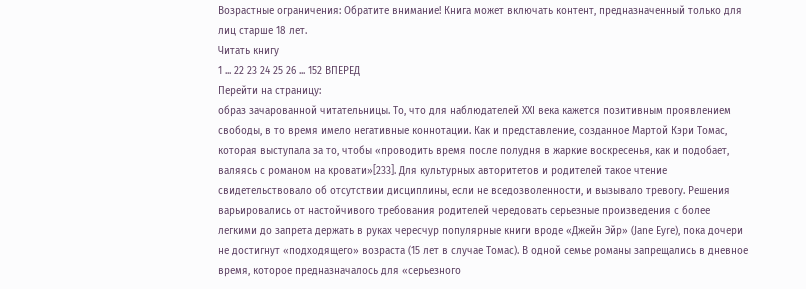Возрастные ограничения: Обратите внимание! Книга может включать контент, предназначенный только для лиц старше 18 лет.
Читать книгу
1 ... 22 23 24 25 26 ... 152 ВПЕРЕД
Перейти на страницу:
образ зачарованной читательницы. То, что для наблюдателей XXI века кажется позитивным проявлением свободы, в то время имело негативные коннотации. Как и представление, созданное Мартой Кэри Томас, которая выступала за то, чтобы «проводить время после полудня в жаркие воскресенья, как и подобает, валяясь с романом на кровати»[233]. Для культурных авторитетов и родителей такое чтение свидетельствовало об отсутствии дисциплины, если не вседозволенности, и вызывало тревогу. Решения варьировались от настойчивого требования родителей чередовать серьезные произведения с более легкими до запрета держать в руках чересчур популярные книги вроде «Джейн Эйр» (Jane Eyre), пока дочери не достигнут «подходящего» возраста (15 лет в случае Томас). В одной семье романы запрещались в дневное время, которое предназначалось для «серьезного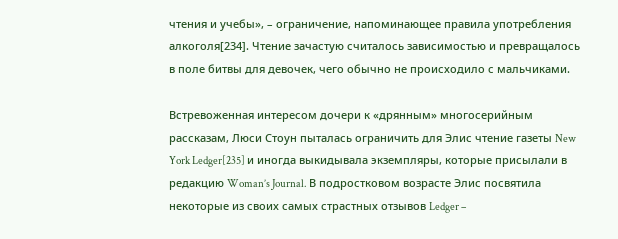чтения и учебы», – ограничение, напоминающее правила употребления алкоголя[234]. Чтение зачастую считалось зависимостью и превращалось в поле битвы для девочек, чего обычно не происходило с мальчиками.

Встревоженная интересом дочери к «дрянным» многосерийным рассказам, Люси Стоун пыталась ограничить для Элис чтение газеты New York Ledger[235] и иногда выкидывала экземпляры, которые присылали в редакцию Woman’s Journal. В подростковом возрасте Элис посвятила некоторые из своих самых страстных отзывов Ledger –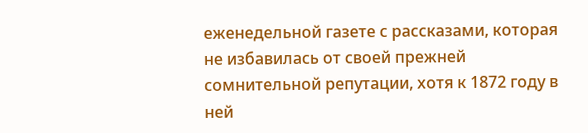еженедельной газете с рассказами, которая не избавилась от своей прежней сомнительной репутации, хотя к 1872 году в ней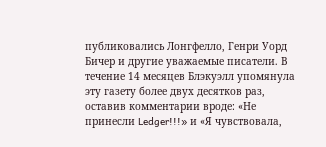публиковались Лонгфелло, Генри Уорд Бичер и другие уважаемые писатели. В течение 14 месяцев Блэкуэлл упомянула эту газету более двух десятков раз, оставив комментарии вроде: «Не принесли Ledger!!!» и «Я чувствовала,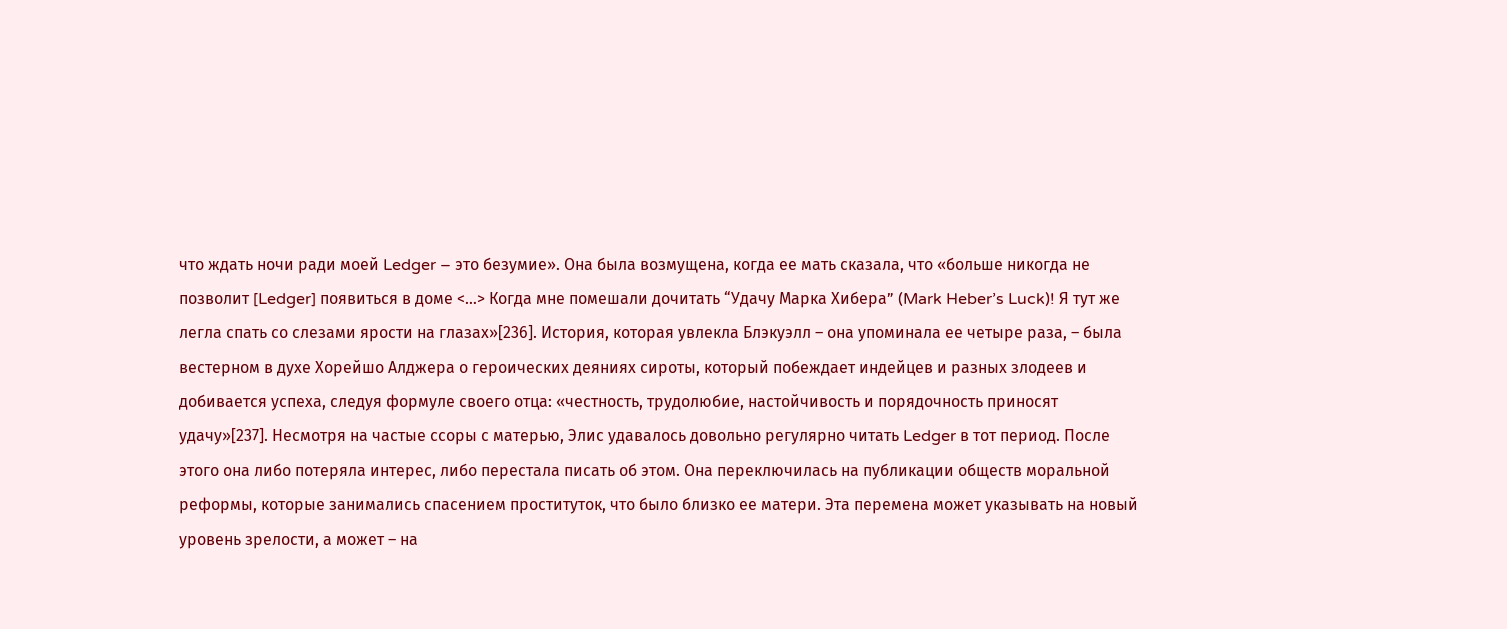что ждать ночи ради моей Ledger – это безумие». Она была возмущена, когда ее мать сказала, что «больше никогда не позволит [Ledger] появиться в доме <…> Когда мне помешали дочитать “Удачу Марка Хибера” (Mark Heber’s Luck)! Я тут же легла спать со слезами ярости на глазах»[236]. История, которая увлекла Блэкуэлл – она упоминала ее четыре раза, – была вестерном в духе Хорейшо Алджера о героических деяниях сироты, который побеждает индейцев и разных злодеев и добивается успеха, следуя формуле своего отца: «честность, трудолюбие, настойчивость и порядочность приносят удачу»[237]. Несмотря на частые ссоры с матерью, Элис удавалось довольно регулярно читать Ledger в тот период. После этого она либо потеряла интерес, либо перестала писать об этом. Она переключилась на публикации обществ моральной реформы, которые занимались спасением проституток, что было близко ее матери. Эта перемена может указывать на новый уровень зрелости, а может – на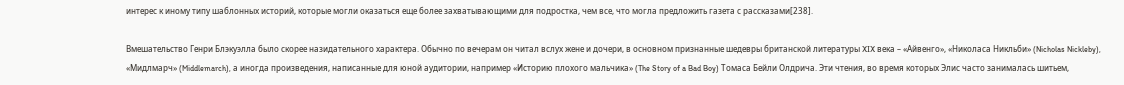интерес к иному типу шаблонных историй, которые могли оказаться еще более захватывающими для подростка, чем все, что могла предложить газета с рассказами[238].

Вмешательство Генри Блэкуэлла было скорее назидательного характера. Обычно по вечерам он читал вслух жене и дочери, в основном признанные шедевры британской литературы XIX века – «Айвенго», «Николаса Никльби» (Nicholas Nickleby), «Мидлмарч» (Middlemarch), а иногда произведения, написанные для юной аудитории, например «Историю плохого мальчика» (The Story of a Bad Boy) Томаса Бейли Олдрича. Эти чтения, во время которых Элис часто занималась шитьем,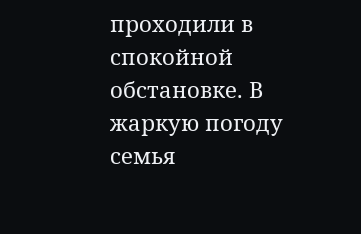проходили в спокойной обстановке. В жаркую погоду семья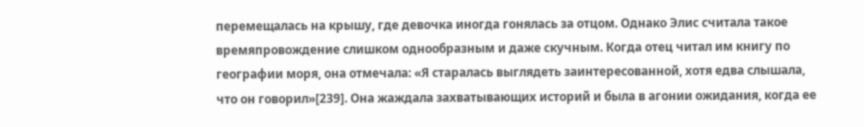перемещалась на крышу, где девочка иногда гонялась за отцом. Однако Элис считала такое времяпровождение слишком однообразным и даже скучным. Когда отец читал им книгу по географии моря, она отмечала: «Я старалась выглядеть заинтересованной, хотя едва слышала, что он говорил»[239]. Она жаждала захватывающих историй и была в агонии ожидания, когда ее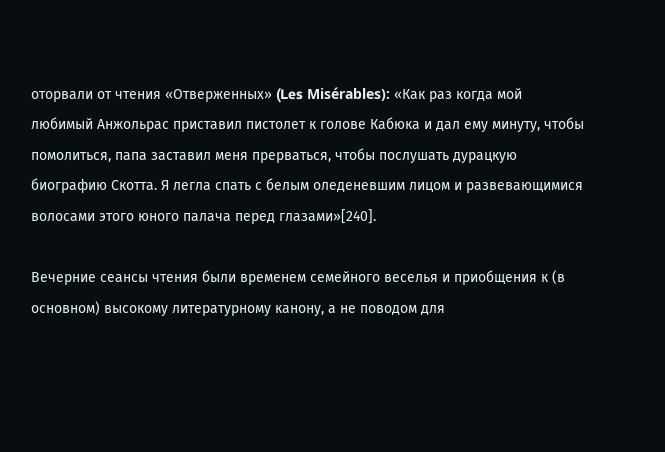оторвали от чтения «Отверженных» (Les Misérables): «Как раз когда мой любимый Анжольрас приставил пистолет к голове Кабюка и дал ему минуту, чтобы помолиться, папа заставил меня прерваться, чтобы послушать дурацкую биографию Скотта. Я легла спать с белым оледеневшим лицом и развевающимися волосами этого юного палача перед глазами»[240].

Вечерние сеансы чтения были временем семейного веселья и приобщения к (в основном) высокому литературному канону, а не поводом для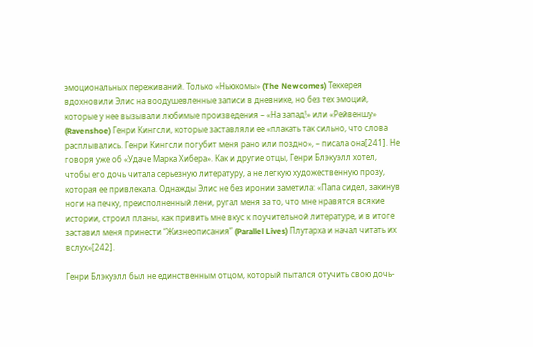эмоциональных переживаний. Только «Ньюкомы» (The Newcomes) Теккерея вдохновили Элис на воодушевленные записи в дневнике, но без тех эмоций, которые у нее вызывали любимые произведения – «На запад!» или «Рейвеншу» (Ravenshoe) Генри Кингсли, которые заставляли ее «плакать так сильно, что слова расплывались. Генри Кингсли погубит меня рано или поздно», – писала она[241]. Не говоря уже об «Удаче Марка Хибера». Как и другие отцы, Генри Блэкуэлл хотел, чтобы его дочь читала серьезную литературу, а не легкую художественную прозу, которая ее привлекала. Однажды Элис не без иронии заметила: «Папа сидел, закинув ноги на печку, преисполненный лени, ругал меня за то, что мне нравятся всякие истории, строил планы, как привить мне вкус к поучительной литературе, и в итоге заставил меня принести “Жизнеописания” (Parallel Lives) Плутарха и начал читать их вслух»[242].

Генри Блэкуэлл был не единственным отцом, который пытался отучить свою дочь-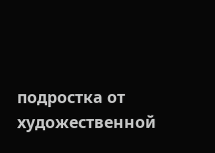подростка от художественной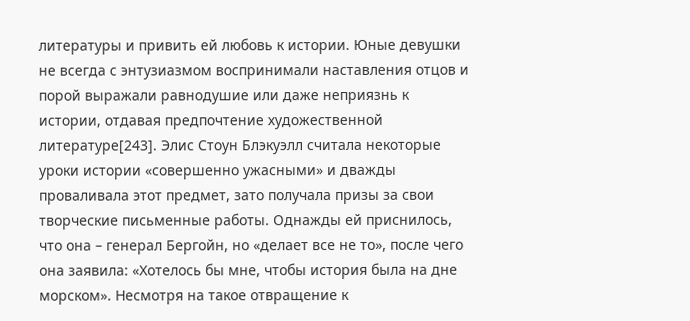литературы и привить ей любовь к истории. Юные девушки не всегда с энтузиазмом воспринимали наставления отцов и порой выражали равнодушие или даже неприязнь к истории, отдавая предпочтение художественной литературе[243]. Элис Стоун Блэкуэлл считала некоторые уроки истории «совершенно ужасными» и дважды проваливала этот предмет, зато получала призы за свои творческие письменные работы. Однажды ей приснилось, что она – генерал Бергойн, но «делает все не то», после чего она заявила: «Хотелось бы мне, чтобы история была на дне морском». Несмотря на такое отвращение к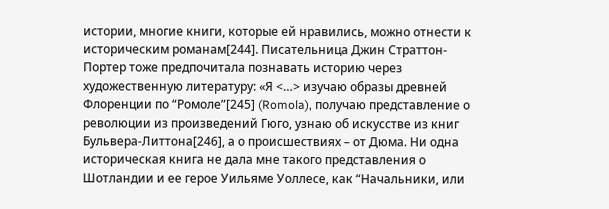истории, многие книги, которые ей нравились, можно отнести к историческим романам[244]. Писательница Джин Страттон-Портер тоже предпочитала познавать историю через художественную литературу: «Я <…> изучаю образы древней Флоренции по “Ромоле”[245] (Romola), получаю представление о революции из произведений Гюго, узнаю об искусстве из книг Бульвера-Литтона[246], а о происшествиях – от Дюма. Ни одна историческая книга не дала мне такого представления о Шотландии и ее герое Уильяме Уоллесе, как “Начальники, или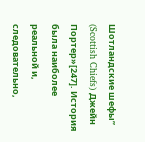Шотландские шефы” (Scottish Chiefs) Джейн Портер»[247]. История была наиболее реальной и, следовательно,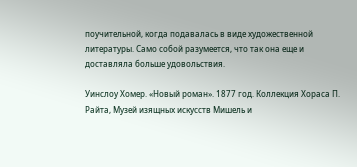поучительной, когда подавалась в виде художественной литературы. Само собой разумеется, что так она еще и доставляла больше удовольствия.

Уинслоу Хомер. «Новый роман». 1877 год. Коллекция Хораса П. Райта, Музей изящных искусств Мишель и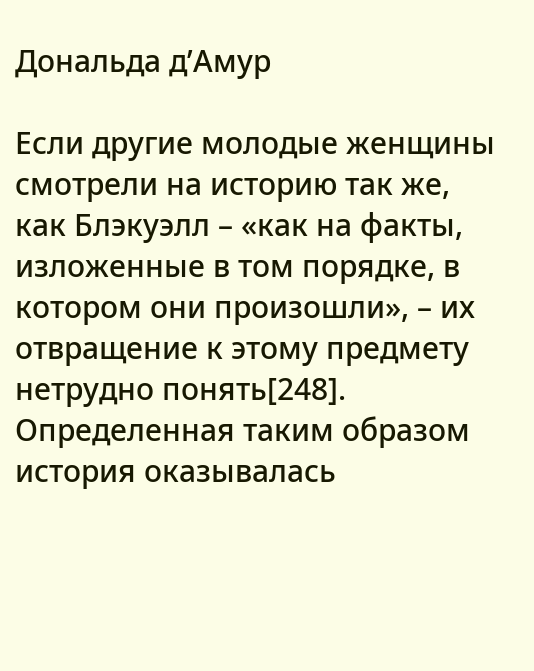Дональда д’Амур

Если другие молодые женщины смотрели на историю так же, как Блэкуэлл – «как на факты, изложенные в том порядке, в котором они произошли», – их отвращение к этому предмету нетрудно понять[248]. Определенная таким образом история оказывалась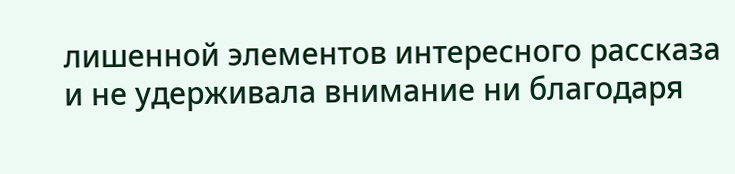лишенной элементов интересного рассказа и не удерживала внимание ни благодаря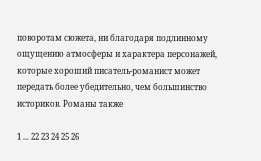поворотам сюжета, ни благодаря подлинному ощущению атмосферы и характера персонажей, которые хороший писатель-романист может передать более убедительно, чем большинство историков. Романы также

1 ... 22 23 24 25 26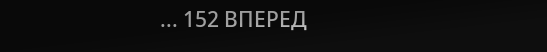... 152 ВПЕРЕД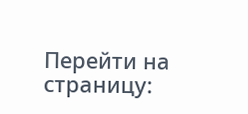Перейти на страницу: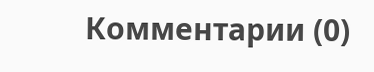Комментарии (0)